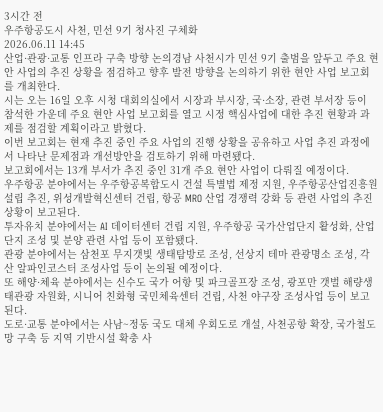3시간 전
우주항공도시 사천, 민선 9기 청사진 구체화
2026.06.11 14:45
산업·관광·교통 인프라 구축 방향 논의경남 사천시가 민선 9기 출범을 앞두고 주요 현안 사업의 추진 상황을 점검하고 향후 발전 방향을 논의하기 위한 현안 사업 보고회를 개최한다.
시는 오는 16일 오후 시청 대회의실에서 시장과 부시장, 국·소장, 관련 부서장 등이 참석한 가운데 주요 현안 사업 보고회를 열고 시정 핵심사업에 대한 추진 현황과 과제를 점검할 계획이라고 밝혔다.
이번 보고회는 현재 추진 중인 주요 사업의 진행 상황을 공유하고 사업 추진 과정에서 나타난 문제점과 개선방안을 검토하기 위해 마련됐다.
보고회에서는 13개 부서가 추진 중인 31개 주요 현안 사업이 다뤄질 예정이다.
우주항공 분야에서는 우주항공복합도시 건설 특별법 제정 지원, 우주항공산업진흥원 설립 추진, 위성개발혁신센터 건립, 항공 MRO 산업 경쟁력 강화 등 관련 사업의 추진 상황이 보고된다.
투자유치 분야에서는 AI 데이터센터 건립 지원, 우주항공 국가산업단지 활성화, 산업단지 조성 및 분양 관련 사업 등이 포함됐다.
관광 분야에서는 삼천포 무지갯빛 생태탐방로 조성, 선상지 테마 관광명소 조성, 각산 알파인코스터 조성사업 등이 논의될 예정이다.
또 해양·체육 분야에서는 신수도 국가 어항 및 파크골프장 조성, 광포만 갯벌 해량생태관광 자원화, 시니어 친화형 국민체육센터 건립, 사천 야구장 조성사업 등이 보고된다.
도로·교통 분야에서는 사남~정동 국도 대체 우회도로 개설, 사천공항 확장, 국가철도망 구축 등 지역 기반시설 확충 사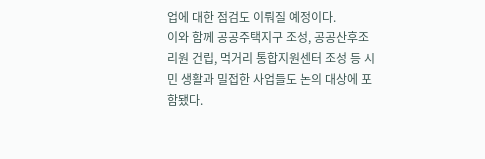업에 대한 점검도 이뤄질 예정이다.
이와 함께 공공주택지구 조성, 공공산후조리원 건립, 먹거리 통합지원센터 조성 등 시민 생활과 밀접한 사업들도 논의 대상에 포함됐다.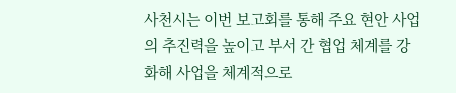사천시는 이번 보고회를 통해 주요 현안 사업의 추진력을 높이고 부서 간 협업 체계를 강화해 사업을 체계적으로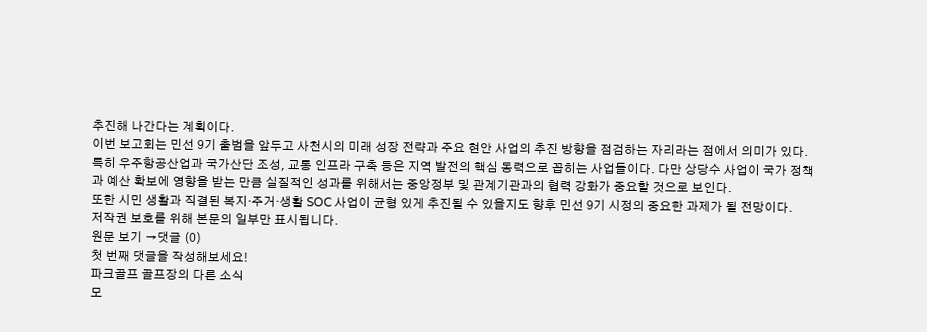추진해 나간다는 계획이다.
이번 보고회는 민선 9기 출범을 앞두고 사천시의 미래 성장 전략과 주요 현안 사업의 추진 방향을 점검하는 자리라는 점에서 의미가 있다.
특히 우주항공산업과 국가산단 조성, 교통 인프라 구축 등은 지역 발전의 핵심 동력으로 꼽히는 사업들이다. 다만 상당수 사업이 국가 정책과 예산 확보에 영향을 받는 만큼 실질적인 성과를 위해서는 중앙정부 및 관계기관과의 협력 강화가 중요할 것으로 보인다.
또한 시민 생활과 직결된 복지·주거·생활 SOC 사업이 균형 있게 추진될 수 있을지도 향후 민선 9기 시정의 중요한 과제가 될 전망이다.
저작권 보호를 위해 본문의 일부만 표시됩니다.
원문 보기 →댓글 (0)
첫 번째 댓글을 작성해보세요!
파크골프 골프장의 다른 소식
모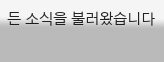든 소식을 불러왔습니다